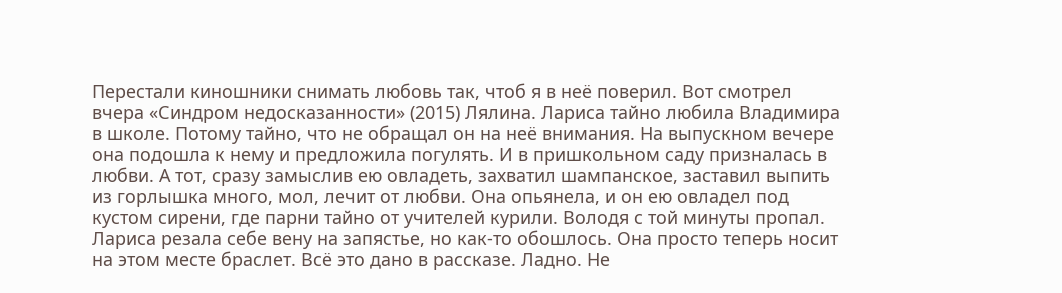Перестали киношники снимать любовь так, чтоб я в неё поверил. Вот смотрел вчера «Синдром недосказанности» (2015) Лялина. Лариса тайно любила Владимира в школе. Потому тайно, что не обращал он на неё внимания. На выпускном вечере она подошла к нему и предложила погулять. И в пришкольном саду призналась в любви. А тот, сразу замыслив ею овладеть, захватил шампанское, заставил выпить из горлышка много, мол, лечит от любви. Она опьянела, и он ею овладел под кустом сирени, где парни тайно от учителей курили. Володя с той минуты пропал. Лариса резала себе вену на запястье, но как-то обошлось. Она просто теперь носит на этом месте браслет. Всё это дано в рассказе. Ладно. Не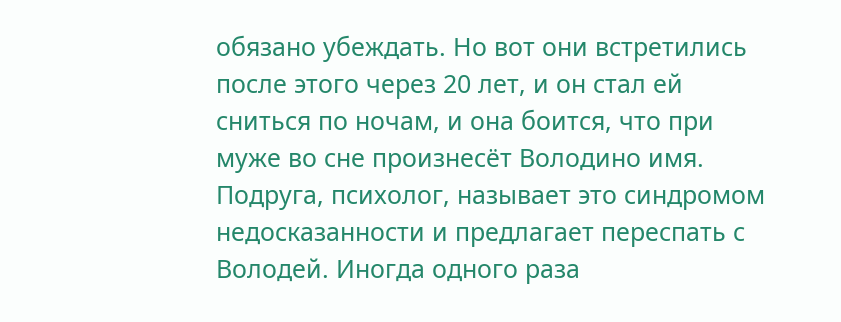обязано убеждать. Но вот они встретились после этого через 20 лет, и он стал ей сниться по ночам, и она боится, что при муже во сне произнесёт Володино имя. Подруга, психолог, называет это синдромом недосказанности и предлагает переспать с Володей. Иногда одного раза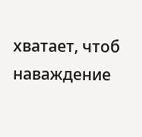хватает, чтоб наваждение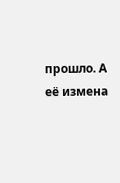прошло. А её измена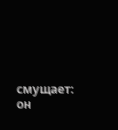смущает: он